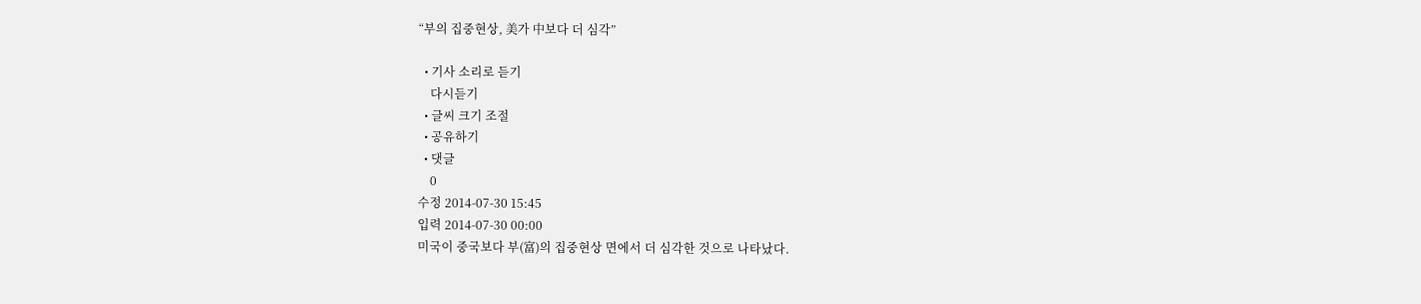“부의 집중현상, 美가 中보다 더 심각”

  • 기사 소리로 듣기
    다시듣기
  • 글씨 크기 조절
  • 공유하기
  • 댓글
    0
수정 2014-07-30 15:45
입력 2014-07-30 00:00
미국이 중국보다 부(富)의 집중현상 면에서 더 심각한 것으로 나타났다.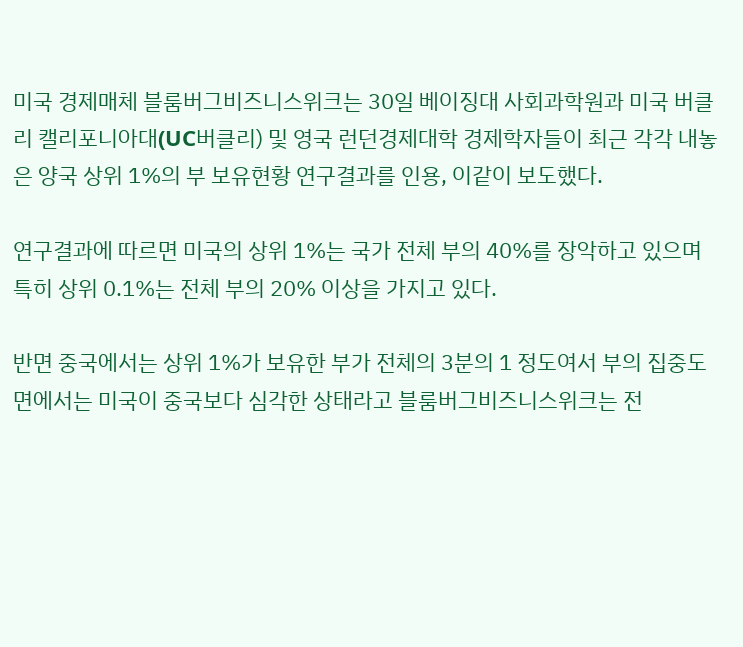미국 경제매체 블룸버그비즈니스위크는 30일 베이징대 사회과학원과 미국 버클리 캘리포니아대(UC버클리) 및 영국 런던경제대학 경제학자들이 최근 각각 내놓은 양국 상위 1%의 부 보유현황 연구결과를 인용, 이같이 보도했다.

연구결과에 따르면 미국의 상위 1%는 국가 전체 부의 40%를 장악하고 있으며 특히 상위 0.1%는 전체 부의 20% 이상을 가지고 있다.

반면 중국에서는 상위 1%가 보유한 부가 전체의 3분의 1 정도여서 부의 집중도 면에서는 미국이 중국보다 심각한 상태라고 블룸버그비즈니스위크는 전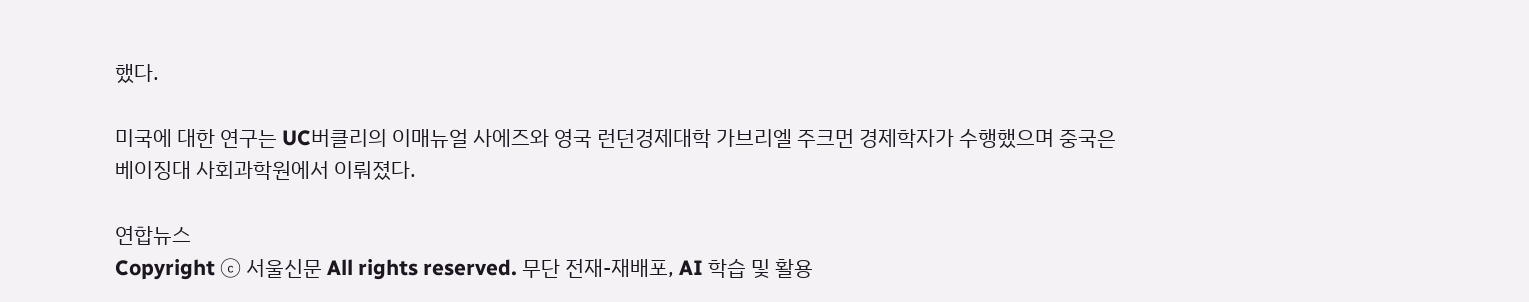했다.

미국에 대한 연구는 UC버클리의 이매뉴얼 사에즈와 영국 런던경제대학 가브리엘 주크먼 경제학자가 수행했으며 중국은 베이징대 사회과학원에서 이뤄졌다.

연합뉴스
Copyright ⓒ 서울신문 All rights reserved. 무단 전재-재배포, AI 학습 및 활용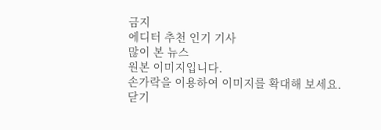금지
에디터 추천 인기 기사
많이 본 뉴스
원본 이미지입니다.
손가락을 이용하여 이미지를 확대해 보세요.
닫기